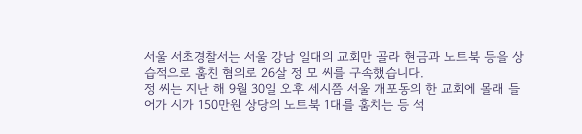서울 서초경찰서는 서울 강남 일대의 교회만 골라 현금과 노트북 등을 상습적으로 훔친 혐의로 26살 정 모 씨를 구속했습니다.
정 씨는 지난 해 9월 30일 오후 세시쯤 서울 개포동의 한 교회에 몰래 들어가 시가 150만원 상당의 노트북 1대를 훔치는 등 석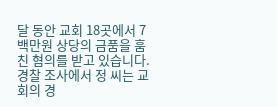달 동안 교회 18곳에서 7백만원 상당의 금품을 훔친 혐의를 받고 있습니다.
경찰 조사에서 정 씨는 교회의 경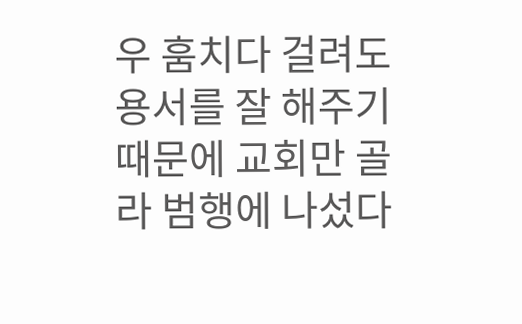우 훔치다 걸려도 용서를 잘 해주기 때문에 교회만 골라 범행에 나섰다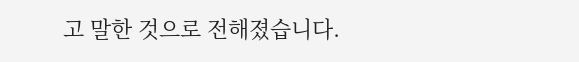고 말한 것으로 전해졌습니다.